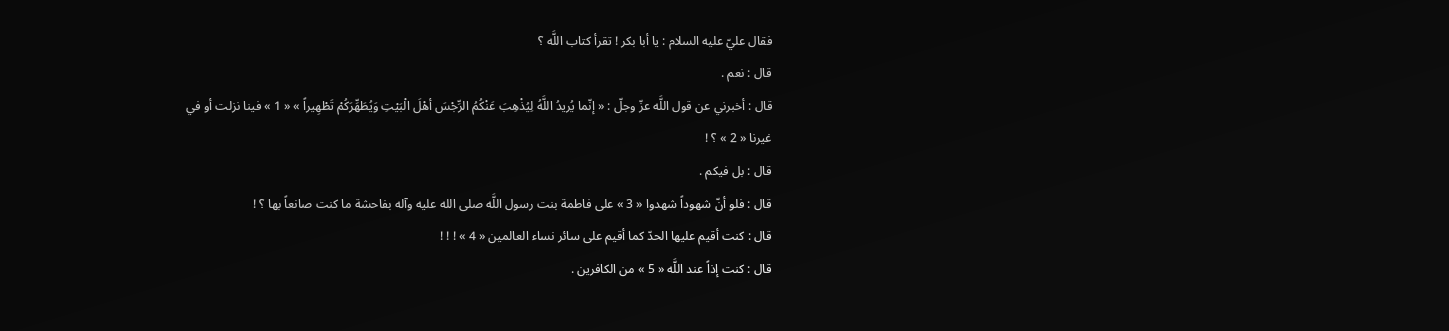فقال عليّ عليه السلام : يا أبا بكر ! تقرأ كتاب اللَّه ؟
قال : نعم .
قال : أخبرني عن قول اللَّه عزّ وجلّ : « إنّما يُريدُ اللَّهُ لِيُذْهِبَ عَنْكُمُ الرِّجْسَ أهْلَ الْبَيْتِ وَيُطَهِّرَكُمْ تَطْهِيراً » « 1 » فينا نزلت أو في غيرنا « 2 » ؟ !
قال : بل فيكم .
قال : فلو أنّ شهوداً شهدوا « 3 » على فاطمة بنت رسول اللَّه صلى الله عليه وآله بفاحشة ما كنت صانعاً بها ؟ !
قال : كنت أقيم عليها الحدّ كما أقيم على سائر نساء العالمين « 4 » ! ! !
قال : كنت إذاً عند اللَّه « 5 » من الكافرين .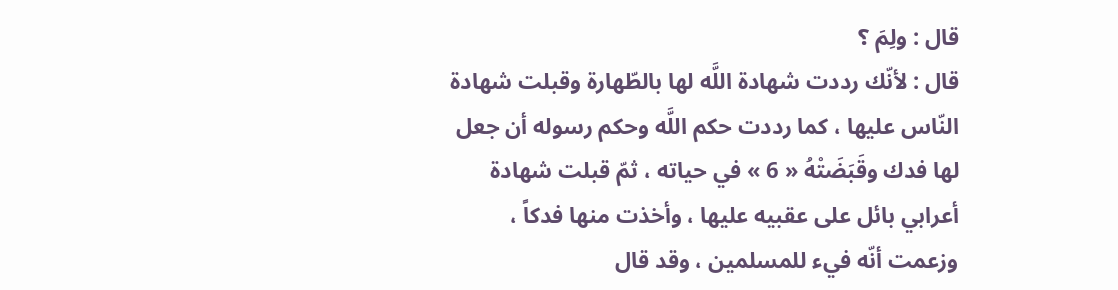قال : ولِمَ ؟
قال : لأنّك رددت شهادة اللَّه لها بالطّهارة وقبلت شهادة النّاس عليها ، كما رددت حكم اللَّه وحكم رسوله أن جعل لها فدك وقَبَضَتْهُ « 6 » في حياته ، ثمّ قبلت شهادة أعرابي بائل على عقبيه عليها ، وأخذت منها فدكاً ، وزعمت أنّه فيء للمسلمين ، وقد قال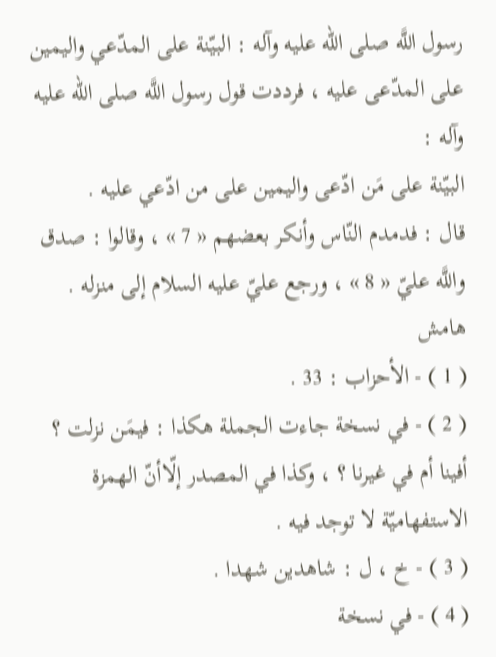رسول اللَّه صلى الله عليه وآله : البيّنة على المدّعي واليمين على المدّعى عليه ، فرددت قول رسول اللَّه صلى الله عليه وآله :
البيّنة على مَن ادّعى واليمين على من ادّعي عليه .
قال : فدمدم النّاس وأنكر بعضهم « 7 » ، وقالوا : صدق واللَّه عليّ « 8 » ، ورجع عليّ عليه السلام إلى منزله .
هامش
( 1 ) - الأحزاب : 33 .
( 2 ) - في نسخة جاءت الجملة هكذا : فيمَن نزلت ؟ أفينا أم في غيرنا ؟ ، وكذا في المصدر إلّاأنّ الهمزة الاستفهاميّة لا توجد فيه .
( 3 ) - خ ، ل : شاهدين شهدا .
( 4 ) - في نسخة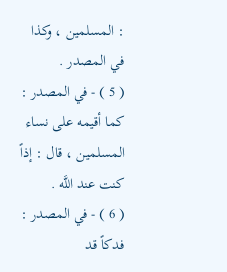: المسلمين ، وكذا في المصدر .
( 5 ) - في المصدر : كما أقيمه على نساء المسلمين ، قال : إذاً كنت عند اللَّه .
( 6 ) - في المصدر : فدكاً قد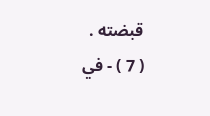قبضته .
( 7 ) - في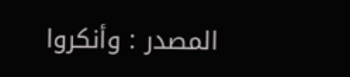المصدر : وأنكروا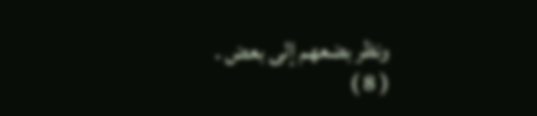ونظر بضعهم إلى بعض .
( 8 )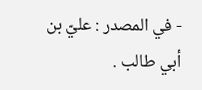- في المصدر : عليّ بن أبي طالب .